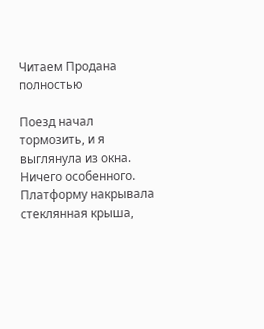Читаем Продана полностью

Поезд начал тормозить, и я выглянула из окна. Ничего особенного. Платформу накрывала стеклянная крыша,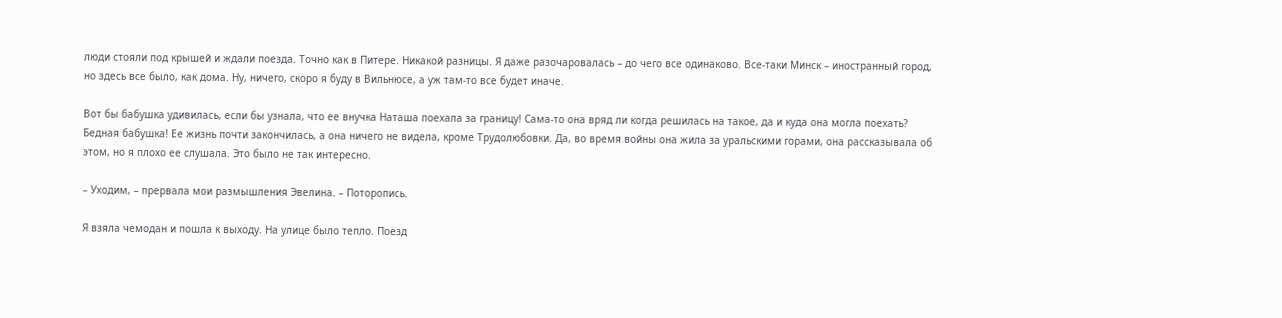люди стояли под крышей и ждали поезда. Точно как в Питере. Никакой разницы. Я даже разочаровалась – до чего все одинаково. Все-таки Минск – иностранный город, но здесь все было, как дома. Ну, ничего, скоро я буду в Вильнюсе, а уж там-то все будет иначе.

Вот бы бабушка удивилась, если бы узнала, что ее внучка Наташа поехала за границу! Сама-то она вряд ли когда решилась на такое, да и куда она могла поехать? Бедная бабушка! Ее жизнь почти закончилась, а она ничего не видела, кроме Трудолюбовки. Да, во время войны она жила за уральскими горами, она рассказывала об этом, но я плохо ее слушала. Это было не так интересно.

– Уходим, – прервала мои размышления Эвелина. – Поторопись.

Я взяла чемодан и пошла к выходу. На улице было тепло. Поезд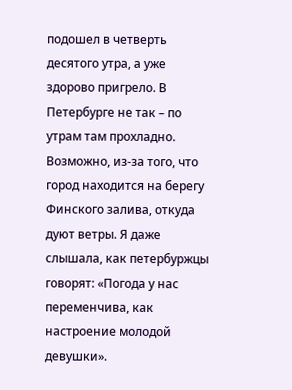подошел в четверть десятого утра, а уже здорово пригрело. В Петербурге не так – по утрам там прохладно. Возможно, из-за того, что город находится на берегу Финского залива, откуда дуют ветры. Я даже слышала, как петербуржцы говорят: «Погода у нас переменчива, как настроение молодой девушки».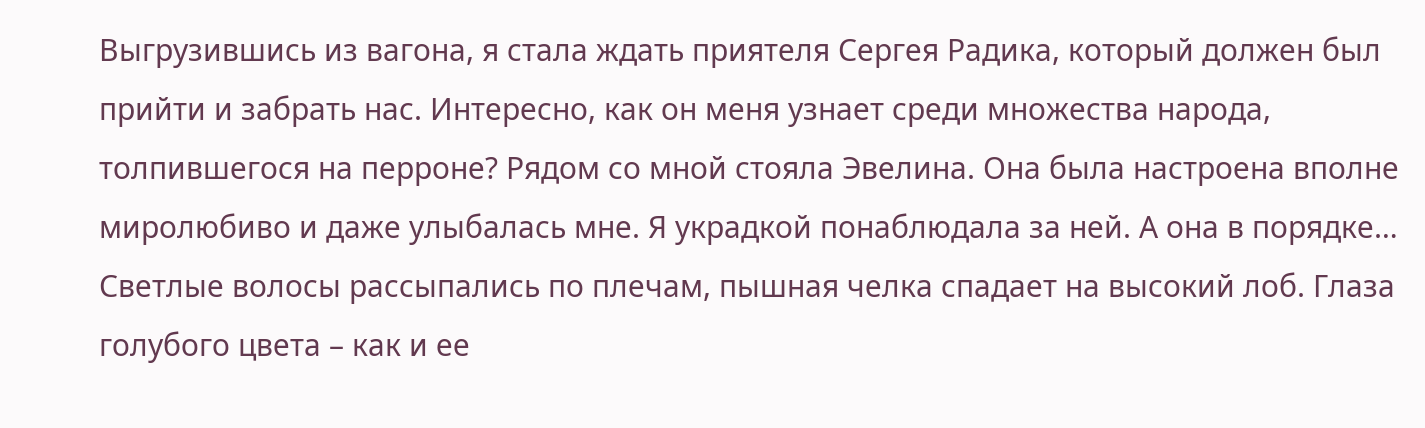Выгрузившись из вагона, я стала ждать приятеля Сергея Радика, который должен был прийти и забрать нас. Интересно, как он меня узнает среди множества народа, толпившегося на перроне? Рядом со мной стояла Эвелина. Она была настроена вполне миролюбиво и даже улыбалась мне. Я украдкой понаблюдала за ней. А она в порядке… Светлые волосы рассыпались по плечам, пышная челка спадает на высокий лоб. Глаза голубого цвета – как и ее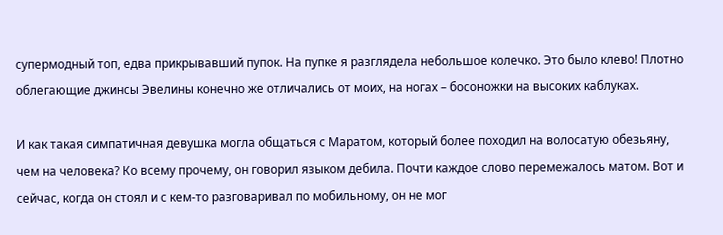супермодный топ, едва прикрывавший пупок. На пупке я разглядела небольшое колечко. Это было клево! Плотно облегающие джинсы Эвелины конечно же отличались от моих, на ногах – босоножки на высоких каблуках.

И как такая симпатичная девушка могла общаться с Маратом, который более походил на волосатую обезьяну, чем на человека? Ко всему прочему, он говорил языком дебила. Почти каждое слово перемежалось матом. Вот и сейчас, когда он стоял и с кем-то разговаривал по мобильному, он не мог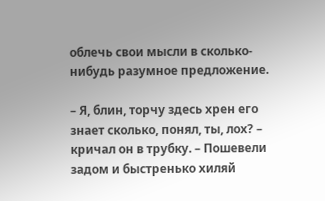облечь свои мысли в сколько-нибудь разумное предложение.

– Я, блин, торчу здесь хрен его знает сколько, понял, ты, лох? – кричал он в трубку. – Пошевели задом и быстренько хиляй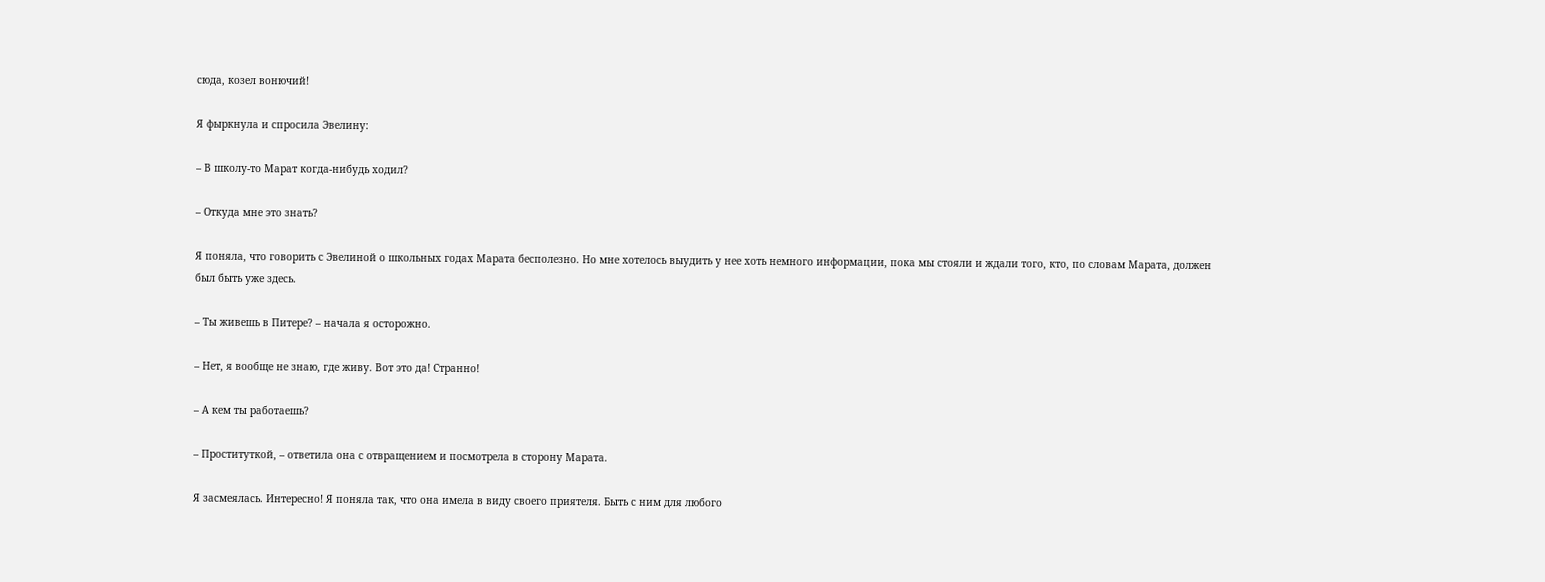сюда, козел вонючий!

Я фыркнула и спросила Эвелину:

– В школу-то Марат когда-нибудь ходил?

– Откуда мне это знать?

Я поняла, что говорить с Эвелиной о школьных годах Марата бесполезно. Но мне хотелось выудить у нее хоть немного информации, пока мы стояли и ждали того, кто, по словам Марата, должен был быть уже здесь.

– Ты живешь в Питере? – начала я осторожно.

– Нет, я вообще не знаю, где живу. Вот это да! Странно!

– А кем ты работаешь?

– Проституткой, – ответила она с отвращением и посмотрела в сторону Марата.

Я засмеялась. Интересно! Я поняла так, что она имела в виду своего приятеля. Быть с ним для любого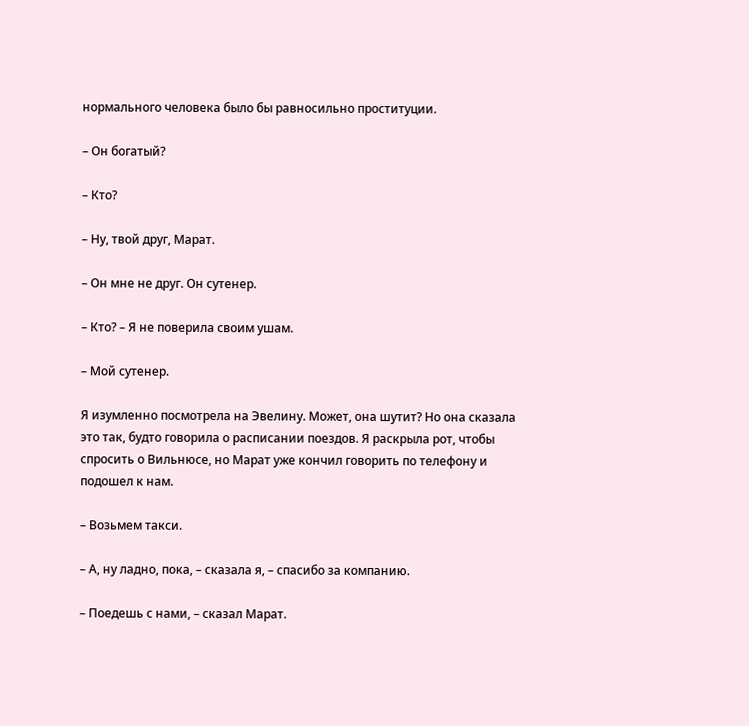нормального человека было бы равносильно проституции.

– Он богатый?

– Кто?

– Ну, твой друг, Марат.

– Он мне не друг. Он сутенер.

– Кто? – Я не поверила своим ушам.

– Мой сутенер.

Я изумленно посмотрела на Эвелину. Может, она шутит? Но она сказала это так, будто говорила о расписании поездов. Я раскрыла рот, чтобы спросить о Вильнюсе, но Марат уже кончил говорить по телефону и подошел к нам.

– Возьмем такси.

– А, ну ладно, пока, – сказала я, – спасибо за компанию.

– Поедешь с нами, – сказал Марат.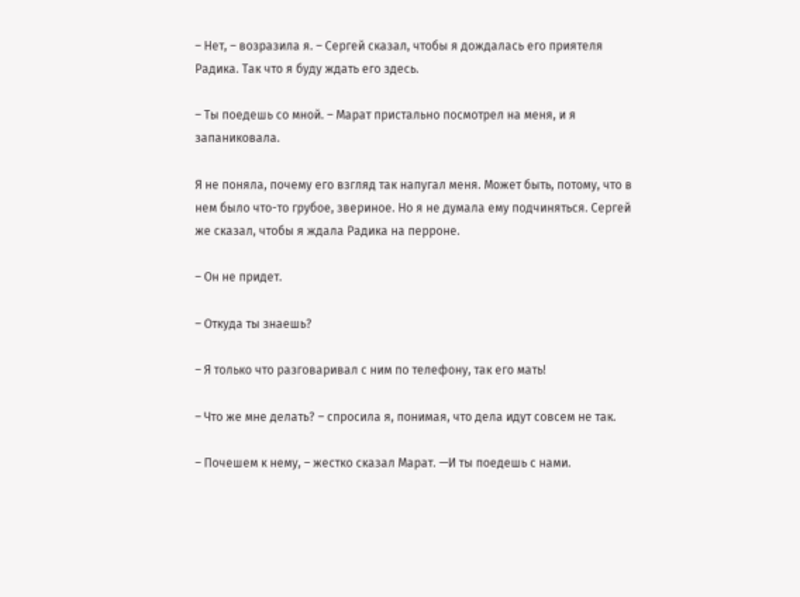– Нет, – возразила я. – Сергей сказал, чтобы я дождалась его приятеля Радика. Так что я буду ждать его здесь.

– Ты поедешь со мной. – Марат пристально посмотрел на меня, и я запаниковала.

Я не поняла, почему его взгляд так напугал меня. Может быть, потому, что в нем было что-то грубое, звериное. Но я не думала ему подчиняться. Сергей же сказал, чтобы я ждала Радика на перроне.

– Он не придет.

– Откуда ты знаешь?

– Я только что разговаривал с ним по телефону, так его мать!

– Что же мне делать? – спросила я, понимая, что дела идут совсем не так.

– Почешем к нему, – жестко сказал Марат. —И ты поедешь с нами.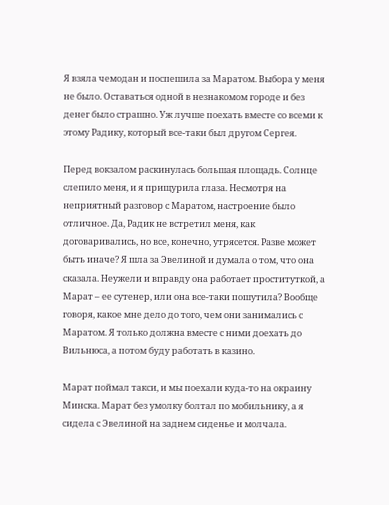Я взяла чемодан и поспешила за Маратом. Выбора у меня не было. Оставаться одной в незнакомом городе и без денег было страшно. Уж лучше поехать вместе со всеми к этому Радику, который все-таки был другом Сергея.

Перед вокзалом раскинулась большая площадь. Солнце слепило меня, и я прищурила глаза. Несмотря на неприятный разговор с Маратом, настроение было отличное. Да, Радик не встретил меня, как договаривались, но все, конечно, утрясется. Разве может быть иначе? Я шла за Эвелиной и думала о том, что она сказала. Неужели и вправду она работает проституткой, а Марат – ее сутенер, или она все-таки пошутила? Вообще говоря, какое мне дело до того, чем они занимались с Маратом. Я только должна вместе с ними доехать до Вильнюса, а потом буду работать в казино.

Марат поймал такси, и мы поехали куда-то на окраину Минска. Марат без умолку болтал по мобильнику, а я сидела с Эвелиной на заднем сиденье и молчала.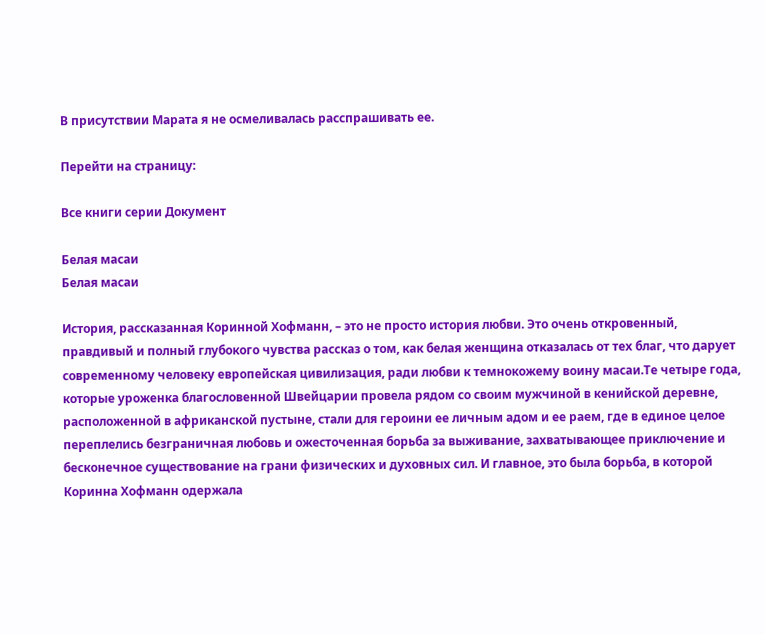В присутствии Марата я не осмеливалась расспрашивать ее.

Перейти на страницу:

Все книги серии Документ

Белая масаи
Белая масаи

История, рассказанная Коринной Хофманн, – это не просто история любви. Это очень откровенный, правдивый и полный глубокого чувства рассказ о том, как белая женщина отказалась от тех благ, что дарует современному человеку европейская цивилизация, ради любви к темнокожему воину масаи.Те четыре года, которые уроженка благословенной Швейцарии провела рядом со своим мужчиной в кенийской деревне, расположенной в африканской пустыне, стали для героини ее личным адом и ее раем, где в единое целое переплелись безграничная любовь и ожесточенная борьба за выживание, захватывающее приключение и бесконечное существование на грани физических и духовных сил. И главное, это была борьба, в которой Коринна Хофманн одержала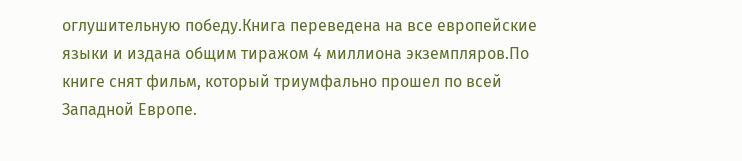оглушительную победу.Книга переведена на все европейские языки и издана общим тиражом 4 миллиона экземпляров.По книге снят фильм, который триумфально прошел по всей Западной Европе.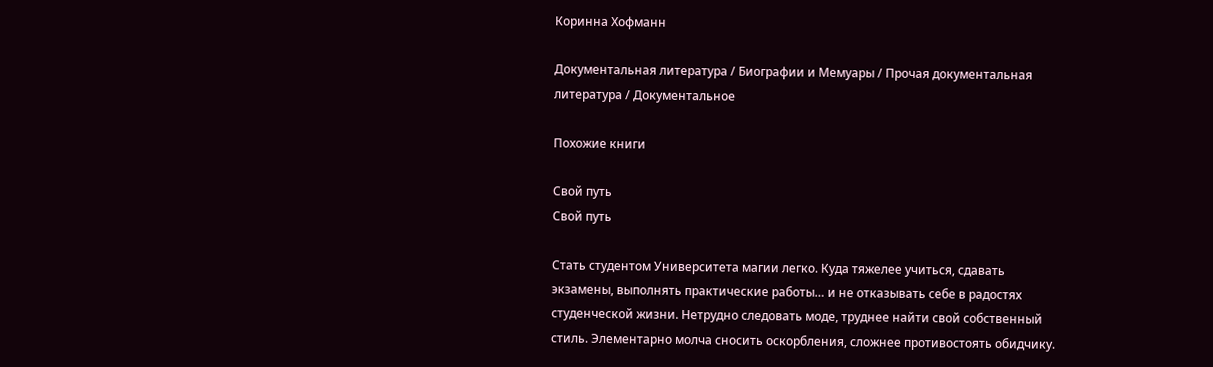Коринна Хофманн

Документальная литература / Биографии и Мемуары / Прочая документальная литература / Документальное

Похожие книги

Свой путь
Свой путь

Стать студентом Университета магии легко. Куда тяжелее учиться, сдавать экзамены, выполнять практические работы… и не отказывать себе в радостях студенческой жизни. Нетрудно следовать моде, труднее найти свой собственный стиль. Элементарно молча сносить оскорбления, сложнее противостоять обидчику.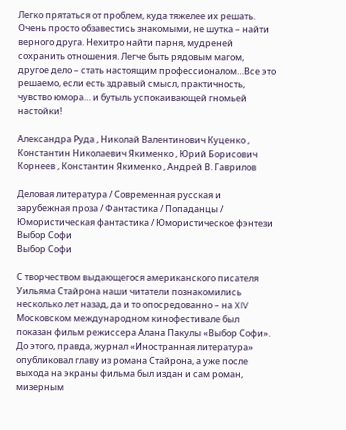Легко прятаться от проблем, куда тяжелее их решать. Очень просто обзавестись знакомыми, не шутка – найти верного друга. Нехитро найти парня, мудреней сохранить отношения. Легче быть рядовым магом, другое дело – стать настоящим профессионалом…Все это решаемо, если есть здравый смысл, практичность, чувство юмора… и бутыль успокаивающей гномьей настойки!

Александра Руда , Николай Валентинович Куценко , Константин Николаевич Якименко , Юрий Борисович Корнеев , Константин Якименко , Андрей В. Гаврилов

Деловая литература / Современная русская и зарубежная проза / Фантастика / Попаданцы / Юмористическая фантастика / Юмористическое фэнтези
Выбор Софи
Выбор Софи

С творчеством выдающегося американского писателя Уильяма Стайрона наши читатели познакомились несколько лет назад, да и то опосредованно – на XIV Московском международном кинофестивале был показан фильм режиссера Алана Пакулы «Выбор Софи». До этого, правда, журнал «Иностранная литература» опубликовал главу из романа Стайрона, а уже после выхода на экраны фильма был издан и сам роман, мизерным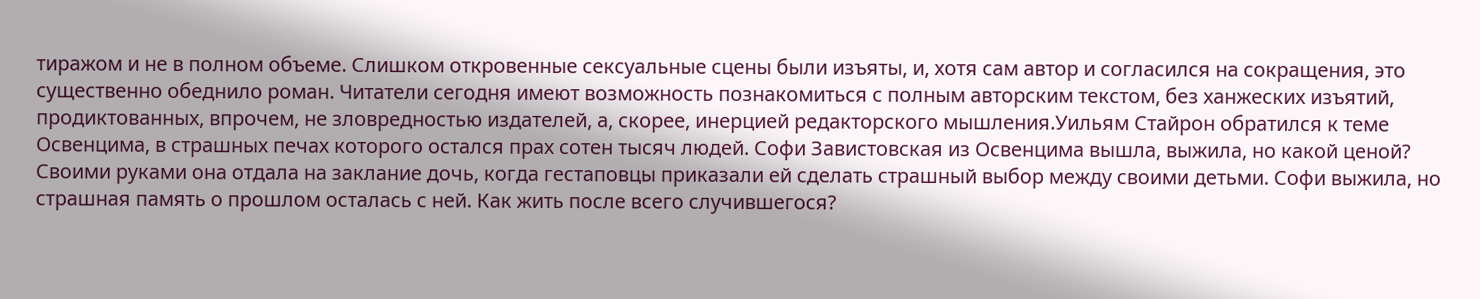тиражом и не в полном объеме. Слишком откровенные сексуальные сцены были изъяты, и, хотя сам автор и согласился на сокращения, это существенно обеднило роман. Читатели сегодня имеют возможность познакомиться с полным авторским текстом, без ханжеских изъятий, продиктованных, впрочем, не зловредностью издателей, а, скорее, инерцией редакторского мышления.Уильям Стайрон обратился к теме Освенцима, в страшных печах которого остался прах сотен тысяч людей. Софи Завистовская из Освенцима вышла, выжила, но какой ценой? Своими руками она отдала на заклание дочь, когда гестаповцы приказали ей сделать страшный выбор между своими детьми. Софи выжила, но страшная память о прошлом осталась с ней. Как жить после всего случившегося?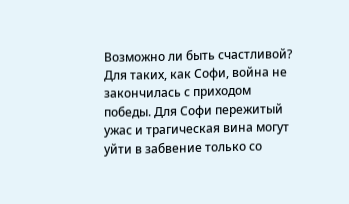Возможно ли быть счастливой? Для таких, как Софи, война не закончилась с приходом победы. Для Софи пережитый ужас и трагическая вина могут уйти в забвение только со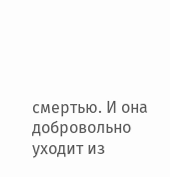смертью. И она добровольно уходит из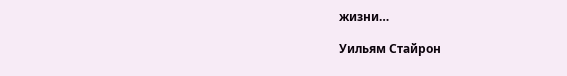жизни…

Уильям Стайрон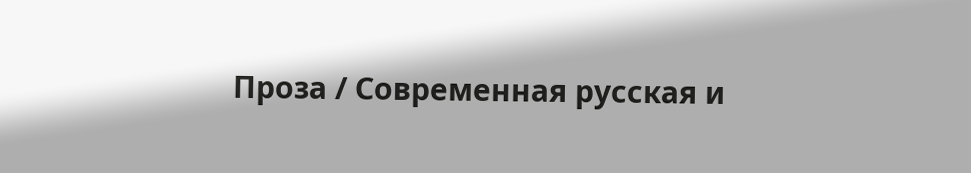Проза / Современная русская и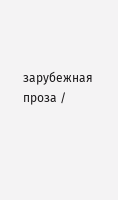зарубежная проза /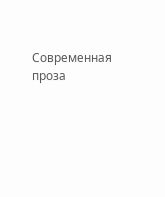Современная проза